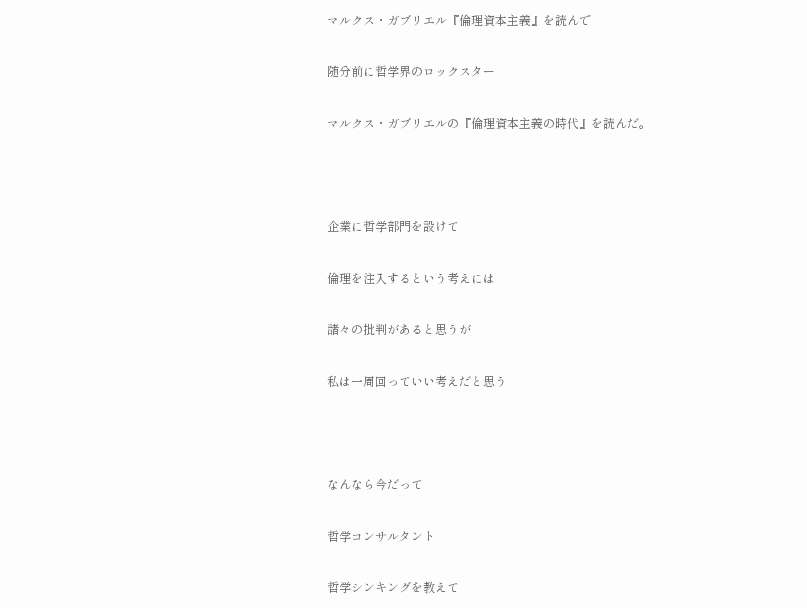マルクス・ガブリエル『倫理資本主義』を読んで

随分前に哲学界のロックスター

マルクス・ガブリエルの『倫理資本主義の時代』を読んだ。



企業に哲学部門を設けて

倫理を注入するという考えには

諸々の批判があると思うが

私は一周回っていい考えだと思う



なんなら今だって

哲学コンサルタント

哲学シンキングを教えて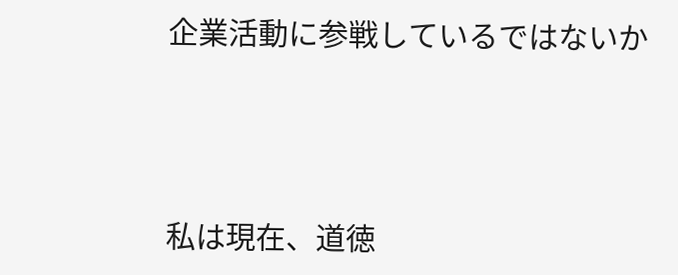企業活動に参戦しているではないか



私は現在、道徳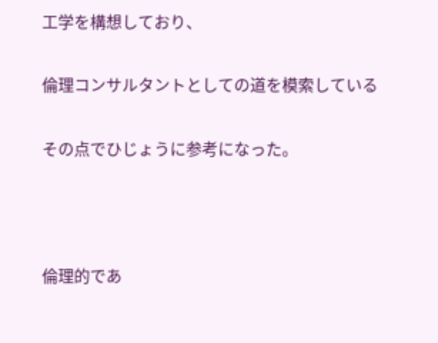工学を構想しており、

倫理コンサルタントとしての道を模索している

その点でひじょうに参考になった。



倫理的であ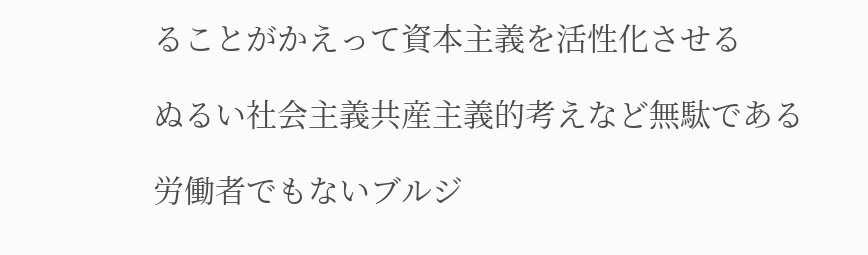ることがかえって資本主義を活性化させる

ぬるい社会主義共産主義的考えなど無駄である

労働者でもないブルジ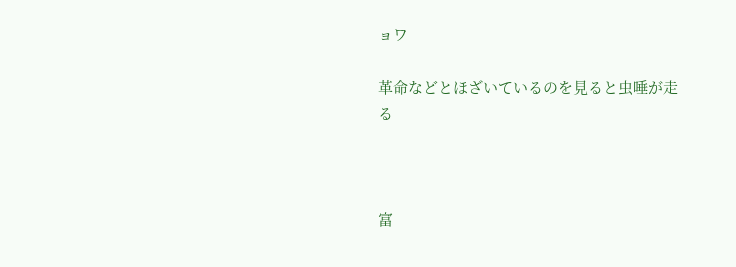ョワ

革命などとほざいているのを見ると虫唾が走る



富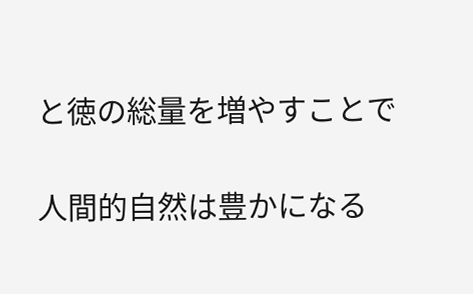と徳の総量を増やすことで

人間的自然は豊かになる